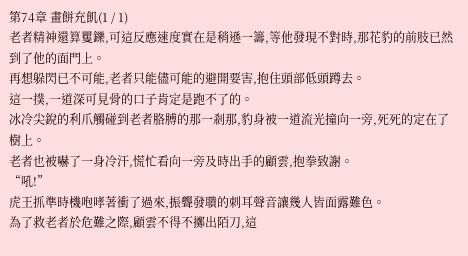第74章 畫餅充飢(1 / 1)
老者精神還算矍鑠,可這反應速度實在是稍遜一籌,等他發現不對時,那花豹的前肢已然到了他的面門上。
再想躲閃已不可能,老者只能儘可能的避開要害,抱住頭部低頭蹲去。
這一撲,一道深可見骨的口子肯定是跑不了的。
冰冷尖銳的利爪觸碰到老者胳膊的那一剎那,豹身被一道流光撞向一旁,死死的定在了樹上。
老者也被嚇了一身冷汗,慌忙看向一旁及時出手的顧雲,抱拳致謝。
“吼!”
虎王抓準時機咆哮著衝了過來,振聾發聵的刺耳聲音讓幾人皆面露難色。
為了救老者於危難之際,顧雲不得不擲出陌刀,這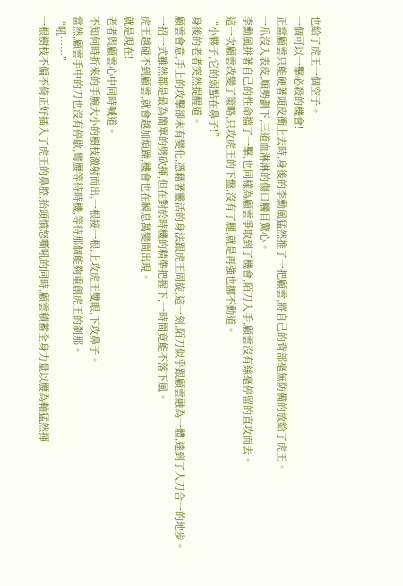也給了虎王一個空子。
一個可以一擊必殺的機會!
正當顧雲只能硬著頭皮衝上去時,身後的李勳風猛然推了一把顧雲,將自己的背部毫無防備的放給了虎王。
一爪沒入表皮,順勢劃下,三道血淋淋的傷口觸目驚心。
李勳風拼著自己的性命擋了一擊,也同樣為顧雲爭取到了機會,陌刀入手,顧雲沒有絲毫停留的直攻而去。
這一次顧雲改變了策略,只攻虎王的下盤,沒有了腿,就是再強也挪不動道。
“小夥子,它的弱點在鼻子!”
身後的老者突然提醒道。
顧雲會意,手上的攻擊卻未有變化,憑藉著靈活的身法跟虎王周旋,這一刻,陌刀似乎跟顧雲融為一體,達到了人刀合一的地步。
一招一式雖然都是最為簡單的劈砍揮,但在對於時機的精準把握下,一時間竟能不落下風。
虎王越碰不到顧雲,就會越加煩躁,機會也在瞬息萬變間出現。
就是現在!
老者與顧雲心中同時喊道。
不知何時折來的手腕大小的樹枝激射而出,一根接一根,上攻虎王雙眼,下攻鼻子。
當然,顧雲手中的刀也沒有停歇,彎腰等待時機,等待那個能夠重創虎王的剎那。
“吼……”
一根樹枝不偏不倚正好插入了虎王的鼻腔,抬頭憤怒嘶吼的同時,顧雲積蓄全身力量以腰為軸猛然揮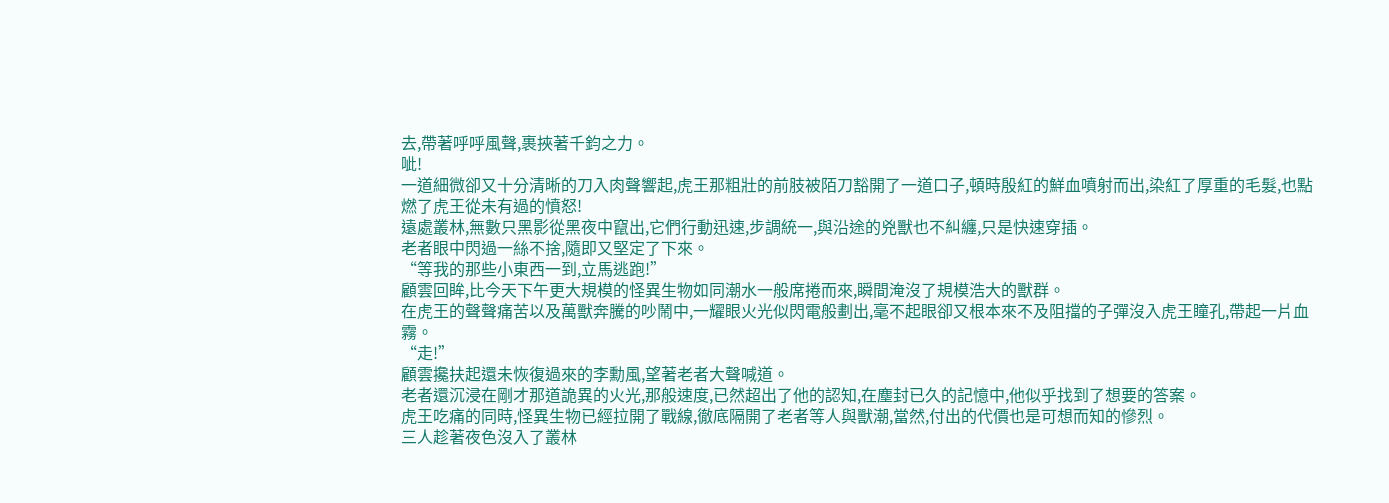去,帶著呼呼風聲,裹挾著千鈞之力。
呲!
一道細微卻又十分清晰的刀入肉聲響起,虎王那粗壯的前肢被陌刀豁開了一道口子,頓時殷紅的鮮血噴射而出,染紅了厚重的毛髮,也點燃了虎王從未有過的憤怒!
遠處叢林,無數只黑影從黑夜中竄出,它們行動迅速,步調統一,與沿途的兇獸也不糾纏,只是快速穿插。
老者眼中閃過一絲不捨,隨即又堅定了下來。
“等我的那些小東西一到,立馬逃跑!”
顧雲回眸,比今天下午更大規模的怪異生物如同潮水一般席捲而來,瞬間淹沒了規模浩大的獸群。
在虎王的聲聲痛苦以及萬獸奔騰的吵鬧中,一耀眼火光似閃電般劃出,毫不起眼卻又根本來不及阻擋的子彈沒入虎王瞳孔,帶起一片血霧。
“走!”
顧雲攙扶起還未恢復過來的李勳風,望著老者大聲喊道。
老者還沉浸在剛才那道詭異的火光,那般速度,已然超出了他的認知,在塵封已久的記憶中,他似乎找到了想要的答案。
虎王吃痛的同時,怪異生物已經拉開了戰線,徹底隔開了老者等人與獸潮,當然,付出的代價也是可想而知的慘烈。
三人趁著夜色沒入了叢林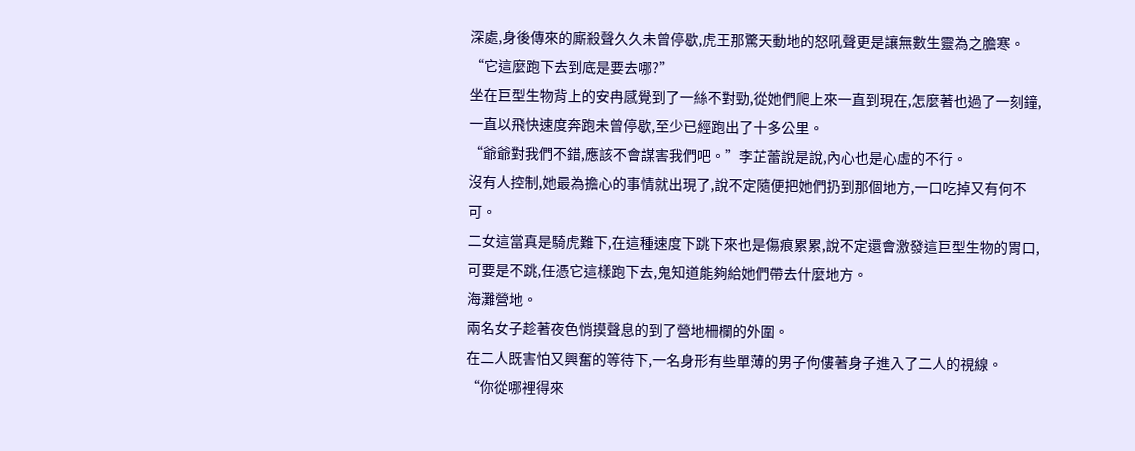深處,身後傳來的廝殺聲久久未曾停歇,虎王那驚天動地的怒吼聲更是讓無數生靈為之膽寒。
“它這麼跑下去到底是要去哪?”
坐在巨型生物背上的安冉感覺到了一絲不對勁,從她們爬上來一直到現在,怎麼著也過了一刻鐘,一直以飛快速度奔跑未曾停歇,至少已經跑出了十多公里。
“爺爺對我們不錯,應該不會謀害我們吧。”李芷蕾說是說,內心也是心虛的不行。
沒有人控制,她最為擔心的事情就出現了,說不定隨便把她們扔到那個地方,一口吃掉又有何不可。
二女這當真是騎虎難下,在這種速度下跳下來也是傷痕累累,說不定還會激發這巨型生物的胃口,可要是不跳,任憑它這樣跑下去,鬼知道能夠給她們帶去什麼地方。
海灘營地。
兩名女子趁著夜色悄摸聲息的到了營地柵欄的外圍。
在二人既害怕又興奮的等待下,一名身形有些單薄的男子佝僂著身子進入了二人的視線。
“你從哪裡得來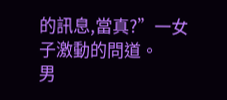的訊息,當真?”一女子激動的問道。
男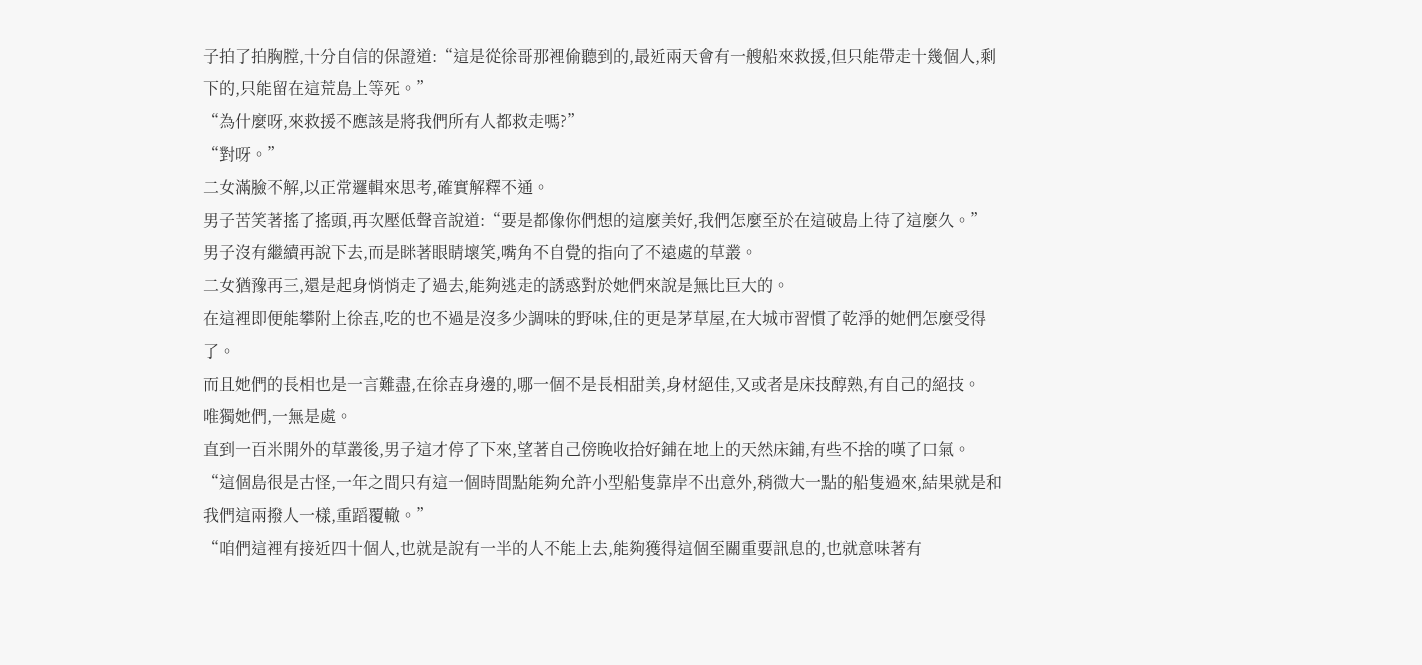子拍了拍胸膛,十分自信的保證道:“這是從徐哥那裡偷聽到的,最近兩天會有一艘船來救援,但只能帶走十幾個人,剩下的,只能留在這荒島上等死。”
“為什麼呀,來救援不應該是將我們所有人都救走嗎?”
“對呀。”
二女滿臉不解,以正常邏輯來思考,確實解釋不通。
男子苦笑著搖了搖頭,再次壓低聲音說道:“要是都像你們想的這麼美好,我們怎麼至於在這破島上待了這麼久。”
男子沒有繼續再說下去,而是眯著眼睛壞笑,嘴角不自覺的指向了不遠處的草叢。
二女猶豫再三,還是起身悄悄走了過去,能夠逃走的誘惑對於她們來說是無比巨大的。
在這裡即便能攀附上徐壵,吃的也不過是沒多少調味的野味,住的更是茅草屋,在大城市習慣了乾淨的她們怎麼受得了。
而且她們的長相也是一言難盡,在徐壵身邊的,哪一個不是長相甜美,身材絕佳,又或者是床技醇熟,有自己的絕技。
唯獨她們,一無是處。
直到一百米開外的草叢後,男子這才停了下來,望著自己傍晚收拾好鋪在地上的天然床鋪,有些不捨的嘆了口氣。
“這個島很是古怪,一年之間只有這一個時間點能夠允許小型船隻靠岸不出意外,稍微大一點的船隻過來,結果就是和我們這兩撥人一樣,重蹈覆轍。”
“咱們這裡有接近四十個人,也就是說有一半的人不能上去,能夠獲得這個至關重要訊息的,也就意味著有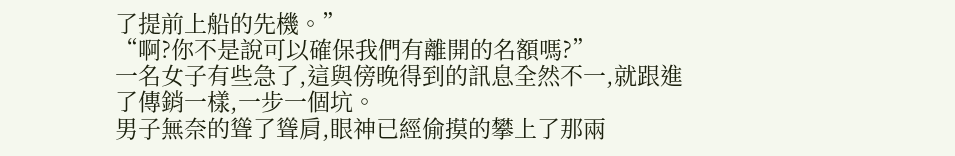了提前上船的先機。”
“啊?你不是說可以確保我們有離開的名額嗎?”
一名女子有些急了,這與傍晚得到的訊息全然不一,就跟進了傳銷一樣,一步一個坑。
男子無奈的聳了聳肩,眼神已經偷摸的攀上了那兩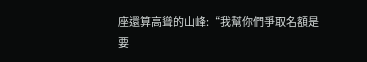座還算高聳的山峰:“我幫你們爭取名額是要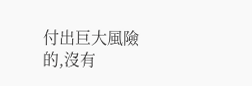付出巨大風險的,沒有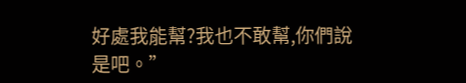好處我能幫?我也不敢幫,你們說是吧。”